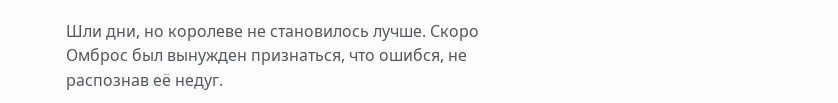Шли дни, но королеве не становилось лучше. Скоро Омброс был вынужден признаться, что ошибся, не распознав её недуг.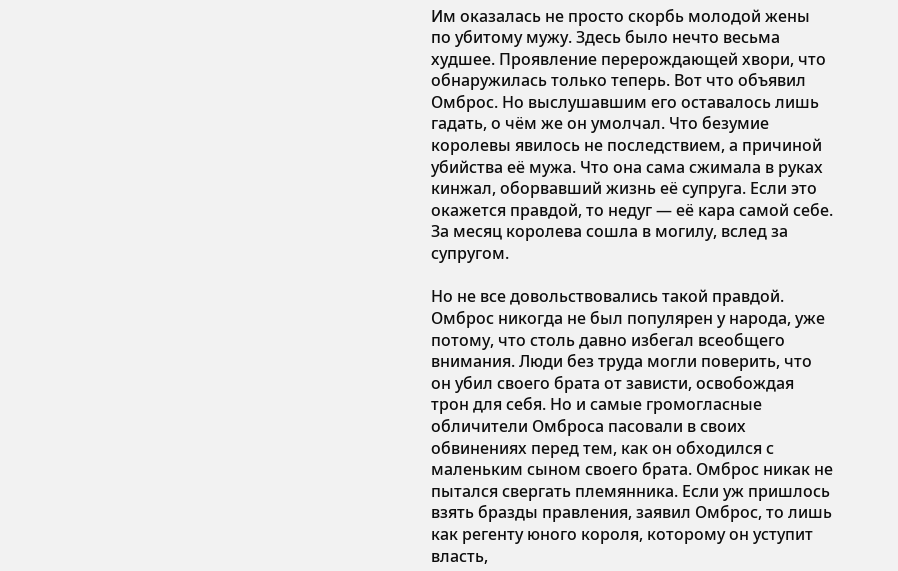Им оказалась не просто скорбь молодой жены по убитому мужу. Здесь было нечто весьма худшее. Проявление перерождающей хвори, что обнаружилась только теперь. Вот что объявил Омброс. Но выслушавшим его оставалось лишь гадать, о чём же он умолчал. Что безумие королевы явилось не последствием, а причиной убийства её мужа. Что она сама сжимала в руках кинжал, оборвавший жизнь её супруга. Если это окажется правдой, то недуг — её кара самой себе. За месяц королева сошла в могилу, вслед за супругом.

Но не все довольствовались такой правдой. Омброс никогда не был популярен у народа, уже потому, что столь давно избегал всеобщего внимания. Люди без труда могли поверить, что он убил своего брата от зависти, освобождая трон для себя. Но и самые громогласные обличители Омброса пасовали в своих обвинениях перед тем, как он обходился с маленьким сыном своего брата. Омброс никак не пытался свергать племянника. Если уж пришлось взять бразды правления, заявил Омброс, то лишь как регенту юного короля, которому он уступит власть,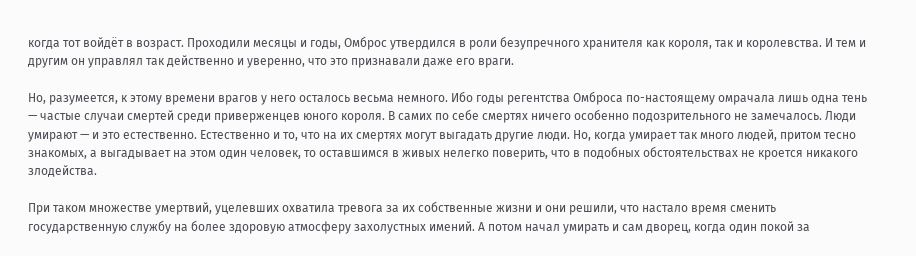когда тот войдёт в возраст. Проходили месяцы и годы, Омброс утвердился в роли безупречного хранителя как короля, так и королевства. И тем и другим он управлял так действенно и уверенно, что это признавали даже его враги.

Но, разумеется, к этому времени врагов у него осталось весьма немного. Ибо годы регентства Омброса по-настоящему омрачала лишь одна тень — частые случаи смертей среди приверженцев юного короля. В самих по себе смертях ничего особенно подозрительного не замечалось. Люди умирают — и это естественно. Естественно и то, что на их смертях могут выгадать другие люди. Но, когда умирает так много людей, притом тесно знакомых, а выгадывает на этом один человек, то оставшимся в живых нелегко поверить, что в подобных обстоятельствах не кроется никакого злодейства.

При таком множестве умертвий, уцелевших охватила тревога за их собственные жизни и они решили, что настало время сменить государственную службу на более здоровую атмосферу захолустных имений. А потом начал умирать и сам дворец, когда один покой за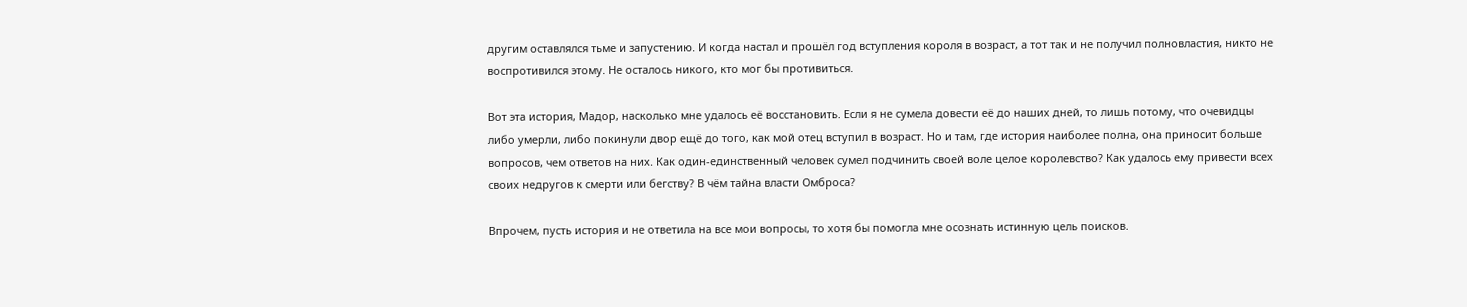другим оставлялся тьме и запустению. И когда настал и прошёл год вступления короля в возраст, а тот так и не получил полновластия, никто не воспротивился этому. Не осталось никого, кто мог бы противиться.

Вот эта история, Мадор, насколько мне удалось её восстановить. Если я не сумела довести её до наших дней, то лишь потому, что очевидцы либо умерли, либо покинули двор ещё до того, как мой отец вступил в возраст. Но и там, где история наиболее полна, она приносит больше вопросов, чем ответов на них. Как один-единственный человек сумел подчинить своей воле целое королевство? Как удалось ему привести всех своих недругов к смерти или бегству? В чём тайна власти Омброса?

Впрочем, пусть история и не ответила на все мои вопросы, то хотя бы помогла мне осознать истинную цель поисков.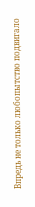Впредь не только любопытство подвигало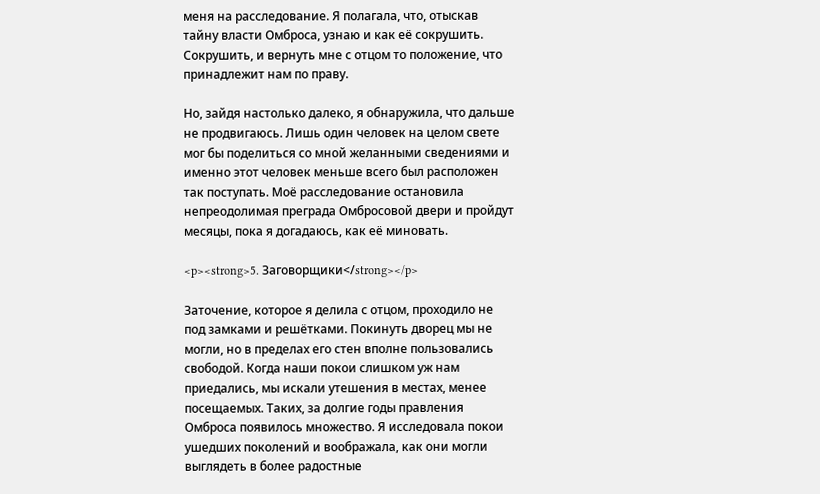меня на расследование. Я полагала, что, отыскав тайну власти Омброса, узнаю и как её сокрушить. Сокрушить, и вернуть мне с отцом то положение, что принадлежит нам по праву.

Но, зайдя настолько далеко, я обнаружила, что дальше не продвигаюсь. Лишь один человек на целом свете мог бы поделиться со мной желанными сведениями и именно этот человек меньше всего был расположен так поступать. Моё расследование остановила непреодолимая преграда Омбросовой двери и пройдут месяцы, пока я догадаюсь, как её миновать.

<p><strong>5. Заговорщики</strong></p>

Заточение, которое я делила с отцом, проходило не под замками и решётками. Покинуть дворец мы не могли, но в пределах его стен вполне пользовались свободой. Когда наши покои слишком уж нам приедались, мы искали утешения в местах, менее посещаемых. Таких, за долгие годы правления Омброса появилось множество. Я исследовала покои ушедших поколений и воображала, как они могли выглядеть в более радостные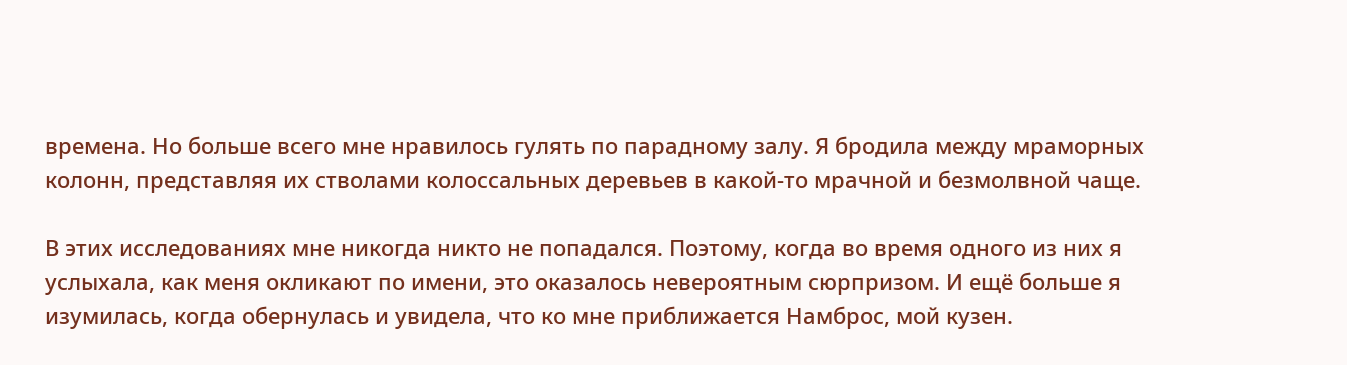времена. Но больше всего мне нравилось гулять по парадному залу. Я бродила между мраморных колонн, представляя их стволами колоссальных деревьев в какой-то мрачной и безмолвной чаще.

В этих исследованиях мне никогда никто не попадался. Поэтому, когда во время одного из них я услыхала, как меня окликают по имени, это оказалось невероятным сюрпризом. И ещё больше я изумилась, когда обернулась и увидела, что ко мне приближается Намброс, мой кузен.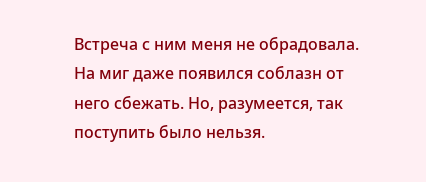Встреча с ним меня не обрадовала. На миг даже появился соблазн от него сбежать. Но, разумеется, так поступить было нельзя.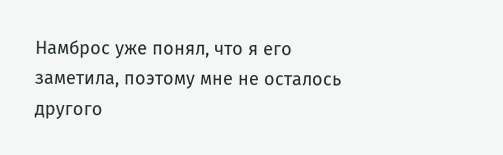Намброс уже понял, что я его заметила, поэтому мне не осталось другого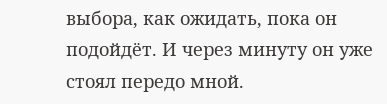выбора, как ожидать, пока он подойдёт. И через минуту он уже стоял передо мной.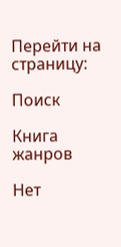Перейти на страницу:

Поиск

Книга жанров

Нет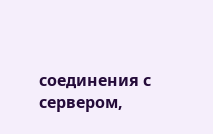соединения с сервером,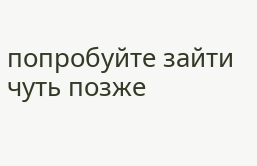попробуйте зайти чуть позже